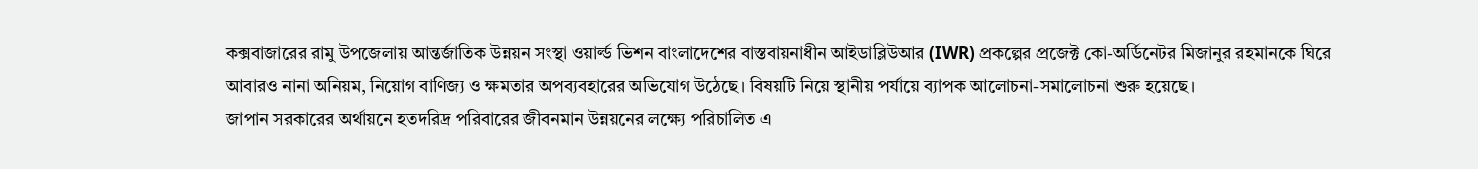কক্সবাজারের রামু উপজেলায় আন্তর্জাতিক উন্নয়ন সংস্থা ওয়ার্ল্ড ভিশন বাংলাদেশের বাস্তবায়নাধীন আইডাব্লিউআর (IWR) প্রকল্পের প্রজেক্ট কো-অর্ডিনেটর মিজানুর রহমানকে ঘিরে আবারও নানা অনিয়ম, নিয়োগ বাণিজ্য ও ক্ষমতার অপব্যবহারের অভিযোগ উঠেছে। বিষয়টি নিয়ে স্থানীয় পর্যায়ে ব্যাপক আলোচনা-সমালোচনা শুরু হয়েছে।
জাপান সরকারের অর্থায়নে হতদরিদ্র পরিবারের জীবনমান উন্নয়নের লক্ষ্যে পরিচালিত এ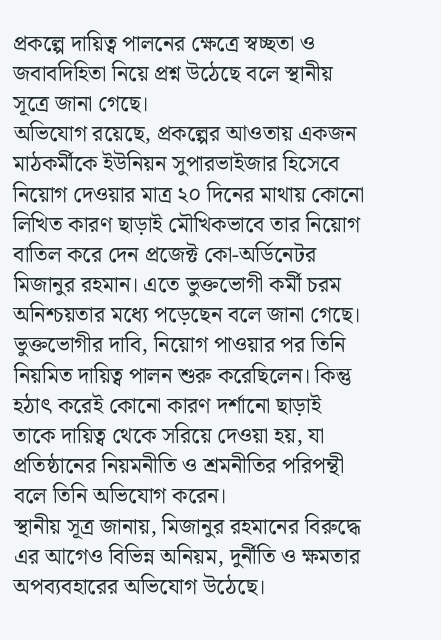প্রকল্পে দায়িত্ব পালনের ক্ষেত্রে স্বচ্ছতা ও জবাবদিহিতা নিয়ে প্রশ্ন উঠেছে বলে স্থানীয় সূত্রে জানা গেছে।
অভিযোগ রয়েছে, প্রকল্পের আওতায় একজন মাঠকর্মীকে ইউনিয়ন সুপারভাইজার হিসেবে নিয়োগ দেওয়ার মাত্র ২০ দিনের মাথায় কোনো লিখিত কারণ ছাড়াই মৌখিকভাবে তার নিয়োগ বাতিল করে দেন প্রজেক্ট কো-অর্ডিনেটর মিজানুর রহমান। এতে ভুক্তভোগী কর্মী চরম অনিশ্চয়তার মধ্যে পড়েছেন বলে জানা গেছে।
ভুক্তভোগীর দাবি, নিয়োগ পাওয়ার পর তিনি নিয়মিত দায়িত্ব পালন শুরু করেছিলেন। কিন্তু হঠাৎ করেই কোনো কারণ দর্শানো ছাড়াই তাকে দায়িত্ব থেকে সরিয়ে দেওয়া হয়, যা প্রতিষ্ঠানের নিয়মনীতি ও শ্রমনীতির পরিপন্থী বলে তিনি অভিযোগ করেন।
স্থানীয় সূত্র জানায়, মিজানুর রহমানের বিরুদ্ধে এর আগেও বিভিন্ন অনিয়ম, দুর্নীতি ও ক্ষমতার অপব্যবহারের অভিযোগ উঠেছে।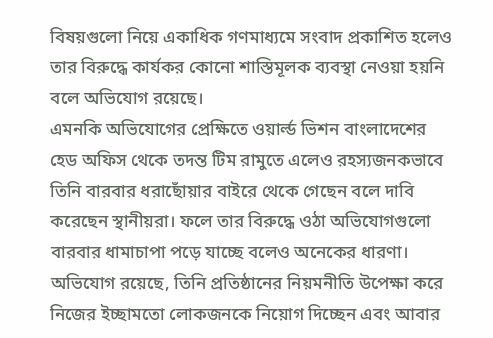বিষয়গুলো নিয়ে একাধিক গণমাধ্যমে সংবাদ প্রকাশিত হলেও তার বিরুদ্ধে কার্যকর কোনো শাস্তিমূলক ব্যবস্থা নেওয়া হয়নি বলে অভিযোগ রয়েছে।
এমনকি অভিযোগের প্রেক্ষিতে ওয়ার্ল্ড ভিশন বাংলাদেশের হেড অফিস থেকে তদন্ত টিম রামুতে এলেও রহস্যজনকভাবে তিনি বারবার ধরাছোঁয়ার বাইরে থেকে গেছেন বলে দাবি করেছেন স্থানীয়রা। ফলে তার বিরুদ্ধে ওঠা অভিযোগগুলো বারবার ধামাচাপা পড়ে যাচ্ছে বলেও অনেকের ধারণা।
অভিযোগ রয়েছে, তিনি প্রতিষ্ঠানের নিয়মনীতি উপেক্ষা করে নিজের ইচ্ছামতো লোকজনকে নিয়োগ দিচ্ছেন এবং আবার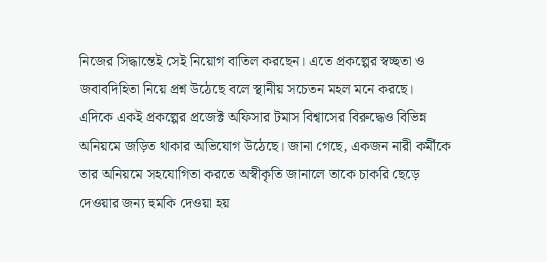নিজের সিদ্ধান্তেই সেই নিয়োগ বাতিল করছেন। এতে প্রকল্পের স্বচ্ছতা ও জবাবদিহিতা নিয়ে প্রশ্ন উঠেছে বলে স্থানীয় সচেতন মহল মনে করছে।
এদিকে একই প্রকল্পের প্রজেক্ট অফিসার টমাস বিশ্বাসের বিরুদ্ধেও বিভিন্ন অনিয়মে জড়িত থাকার অভিযোগ উঠেছে। জানা গেছে, একজন নারী কর্মীকে তার অনিয়মে সহযোগিতা করতে অস্বীকৃতি জানালে তাকে চাকরি ছেড়ে দেওয়ার জন্য হুমকি দেওয়া হয়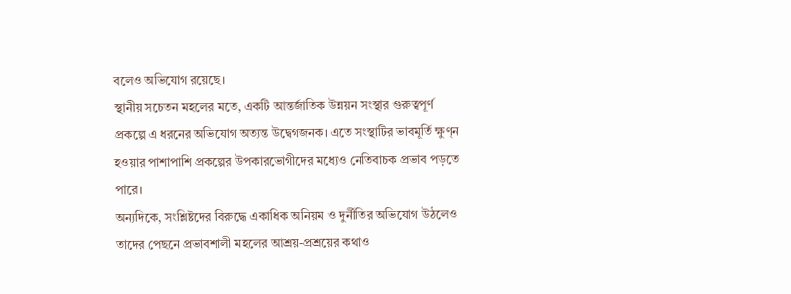বলেও অভিযোগ রয়েছে।
স্থানীয় সচেতন মহলের মতে, একটি আন্তর্জাতিক উন্নয়ন সংস্থার গুরুত্বপূর্ণ প্রকল্পে এ ধরনের অভিযোগ অত্যন্ত উদ্বেগজনক। এতে সংস্থাটির ভাবমূর্তি ক্ষুণ্ন হওয়ার পাশাপাশি প্রকল্পের উপকারভোগীদের মধ্যেও নেতিবাচক প্রভাব পড়তে পারে।
অন্যদিকে, সংশ্লিষ্টদের বিরুদ্ধে একাধিক অনিয়ম ও দুর্নীতির অভিযোগ উঠলেও তাদের পেছনে প্রভাবশালী মহলের আশ্রয়-প্রশ্রয়ের কথাও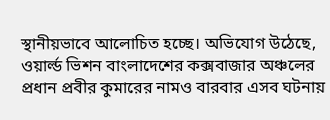স্থানীয়ভাবে আলোচিত হচ্ছে। অভিযোগ উঠেছে, ওয়ার্ল্ড ভিশন বাংলাদেশের কক্সবাজার অঞ্চলের প্রধান প্রবীর কুমারের নামও বারবার এসব ঘটনায়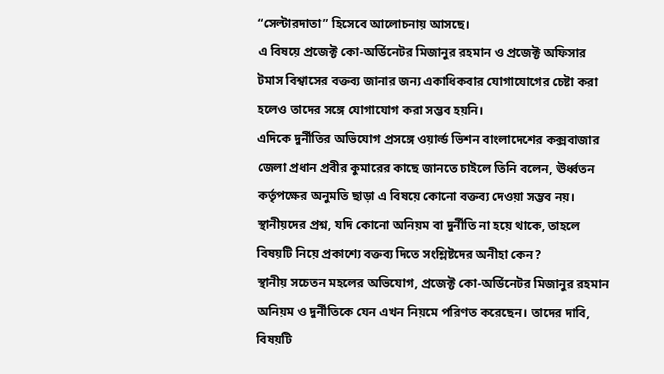“সেল্টারদাতা” হিসেবে আলোচনায় আসছে।
এ বিষয়ে প্রজেক্ট কো-অর্ডিনেটর মিজানুর রহমান ও প্রজেক্ট অফিসার টমাস বিশ্বাসের বক্তব্য জানার জন্য একাধিকবার যোগাযোগের চেষ্টা করা হলেও তাদের সঙ্গে যোগাযোগ করা সম্ভব হয়নি।
এদিকে দুর্নীতির অভিযোগ প্রসঙ্গে ওয়ার্ল্ড ভিশন বাংলাদেশের কক্সবাজার জেলা প্রধান প্রবীর কুমারের কাছে জানতে চাইলে তিনি বলেন, ঊর্ধ্বতন কর্তৃপক্ষের অনুমতি ছাড়া এ বিষয়ে কোনো বক্তব্য দেওয়া সম্ভব নয়।
স্থানীয়দের প্রশ্ন, যদি কোনো অনিয়ম বা দুর্নীতি না হয়ে থাকে, তাহলে বিষয়টি নিয়ে প্রকাশ্যে বক্তব্য দিতে সংশ্লিষ্টদের অনীহা কেন?
স্থানীয় সচেতন মহলের অভিযোগ, প্রজেক্ট কো-অর্ডিনেটর মিজানুর রহমান অনিয়ম ও দুর্নীতিকে যেন এখন নিয়মে পরিণত করেছেন। তাদের দাবি, বিষয়টি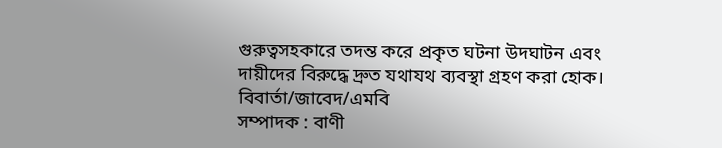গুরুত্বসহকারে তদন্ত করে প্রকৃত ঘটনা উদঘাটন এবং দায়ীদের বিরুদ্ধে দ্রুত যথাযথ ব্যবস্থা গ্রহণ করা হোক।
বিবার্তা/জাবেদ/এমবি
সম্পাদক : বাণী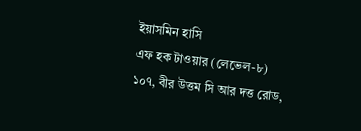ইয়াসমিন হাসি
এফ হক টাওয়ার (লেভেল-৮)
১০৭, বীর উত্তম সি আর দত্ত রোড,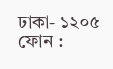ঢাকা- ১২০৫
ফোন :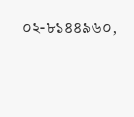০২-৮১৪৪৯৬০,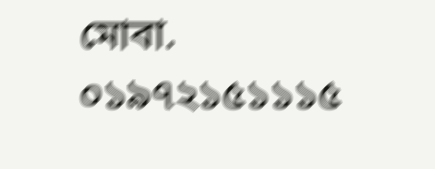মোবা. ০১৯৭২১৫১১১৫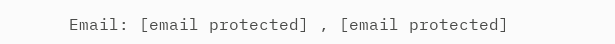Email: [email protected] , [email protected]